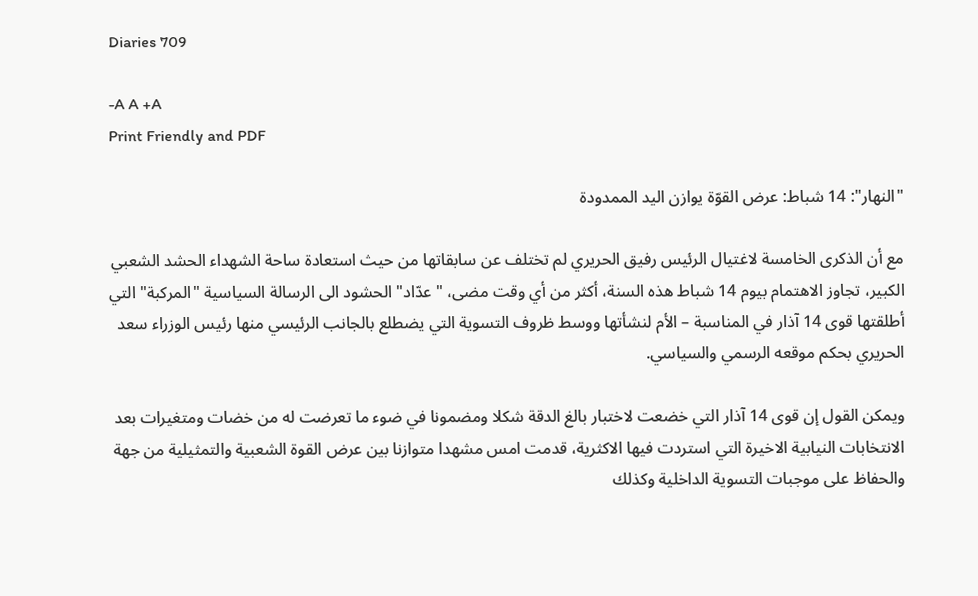Diaries 709

-A A +A
Print Friendly and PDF

"النهار": 14 شباط: عرض القوّة يوازن اليد الممدودة

مع أن الذكرى الخامسة لاغتيال الرئيس رفيق الحريري لم تختلف عن سابقاتها من حيث استعادة ساحة الشهداء الحشد الشعبي الكبير، تجاوز الاهتمام بيوم 14 شباط هذه السنة، أكثر من أي وقت مضى، "عدّاد" الحشود الى الرسالة السياسية "المركبة" التي أطلقتها قوى 14 آذار في المناسبة – الأم لنشأتها ووسط ظروف التسوية التي يضطلع بالجانب الرئيسي منها رئيس الوزراء سعد الحريري بحكم موقعه الرسمي والسياسي.

ويمكن القول إن قوى 14 آذار التي خضعت لاختبار بالغ الدقة شكلا ومضمونا في ضوء ما تعرضت له من خضات ومتغيرات بعد الانتخابات النيابية الاخيرة التي استردت فيها الاكثرية، قدمت امس مشهدا متوازنا بين عرض القوة الشعبية والتمثيلية من جهة والحفاظ على موجبات التسوية الداخلية وكذلك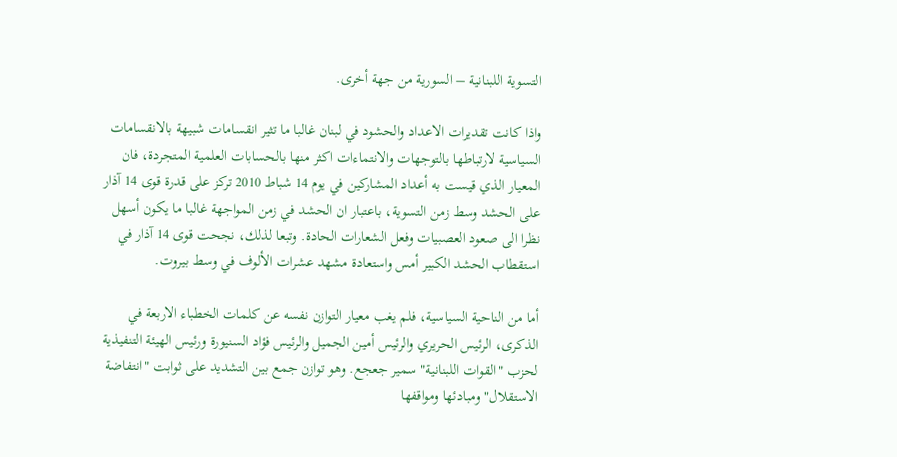التسوية اللبنانية – السورية من جهة أخرى.

واذا كانت تقديرات الاعداد والحشود في لبنان غالبا ما تثير انقسامات شبيهة بالانقسامات السياسية لارتباطها بالتوجهات والانتماءات اكثر منها بالحسابات العلمية المتجردة، فان المعيار الذي قيست به أعداد المشاركين في يوم 14 شباط 2010 تركز على قدرة قوى 14 آذار على الحشد وسط زمن التسوية، باعتبار ان الحشد في زمن المواجهة غالبا ما يكون أسهل نظرا الى صعود العصبيات وفعل الشعارات الحادة. وتبعا لذلك، نجحت قوى 14 آذار في استقطاب الحشد الكبير أمس واستعادة مشهد عشرات الألوف في وسط بيروت.

أما من الناحية السياسية، فلم يغب معيار التوازن نفسه عن كلمات الخطباء الاربعة في الذكرى، الرئيس الحريري والرئيس أمين الجميل والرئيس فؤاد السنيورة ورئيس الهيئة التنفيذية لحزب "القوات اللبنانية" سمير جعجع. وهو توازن جمع بين التشديد على ثوابت "انتفاضة الاستقلال" ومبادئها ومواقفها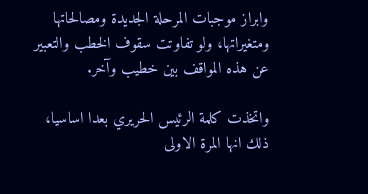وابراز موجبات المرحلة الجديدة ومصالحاتها ومتغيراتها، ولو تفاوتت سقوف الخطب والتعبير عن هذه المواقف بين خطيب وآخر.

واتخذت كلمة الرئيس الحريري بعدا اساسيا، ذلك انها المرة الاولى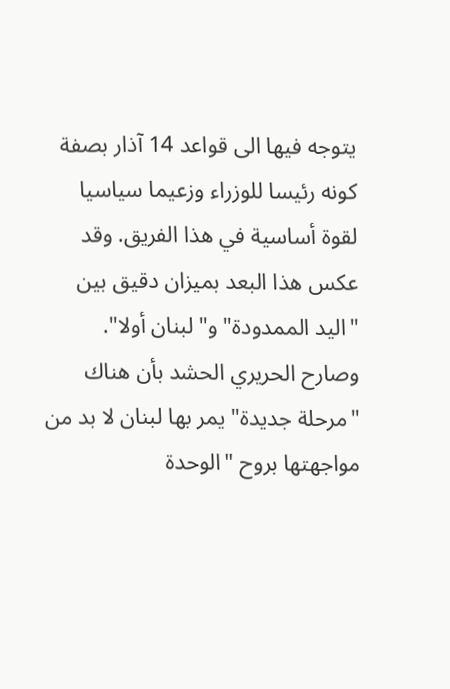يتوجه فيها الى قواعد 14 آذار بصفة كونه رئيسا للوزراء وزعيما سياسيا لقوة أساسية في هذا الفريق. وقد عكس هذا البعد بميزان دقيق بين "اليد الممدودة" و"لبنان أولا". وصارح الحريري الحشد بأن هناك "مرحلة جديدة" يمر بها لبنان لا بد من مواجهتها بروح "الوحدة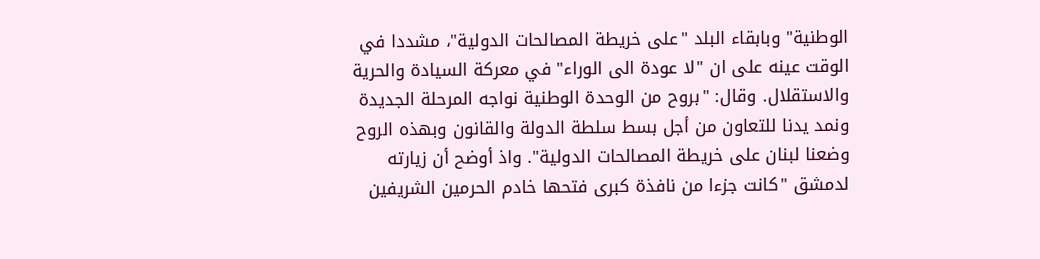الوطنية" وبابقاء البلد "على خريطة المصالحات الدولية"، مشددا في الوقت عينه على ان "لا عودة الى الوراء" في معركة السيادة والحرية والاستقلال. وقال: "بروح من الوحدة الوطنية نواجه المرحلة الجديدة ونمد يدنا للتعاون من أجل بسط سلطة الدولة والقانون وبهذه الروح وضعنا لبنان على خريطة المصالحات الدولية". واذ أوضح أن زيارته لدمشق "كانت جزءا من نافذة كبرى فتحها خادم الحرمين الشريفين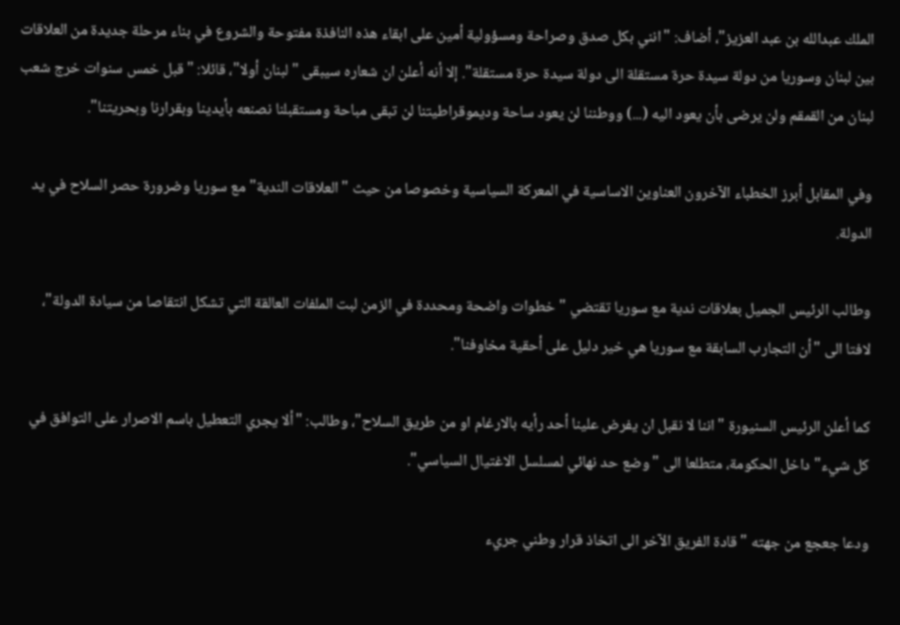الملك عبدالله بن عبد العزيز"، أضاف: "انني بكل صدق وصراحة ومسؤولية أمين على ابقاء هذه النافذة مفتوحة والشروع في بناء مرحلة جديدة من العلاقات بين لبنان وسوريا من دولة سيدة حرة مستقلة الى دولة سيدة حرة مستقلة". إلا أنه أعلن ان شعاره سيبقى "لبنان أولا"، قائلا: "قبل خمس سنوات خرج شعب لبنان من القمقم ولن يرضى بأن يعود اليه (...) ووطننا لن يعود ساحة وديموقراطيتنا لن تبقى مباحة ومستقبلنا نصنعه بأيدينا وبقرارنا وبحريتنا".

وفي المقابل أبرز الخطباء الآخرون العناوين الاساسية في المعركة السياسية وخصوصا من حيث "العلاقات الندية" مع سوريا وضرورة حصر السلاح في يد الدولة.

وطالب الرئيس الجميل بعلاقات ندية مع سوريا تقتضي "خطوات واضحة ومحددة في الزمن لبت الملفات العالقة التي تشكل انتقاصا من سيادة الدولة"، لافتا الى "أن التجارب السابقة مع سوريا هي خير دليل على أحقية مخاوفنا".

كما أعلن الرئيس السنيورة "اننا لا نقبل ان يفرض علينا أحد رأيه بالارغام او من طريق السلاح"، وطالب: "ألا يجري التعطيل باسم الاصرار على التوافق في كل شيء" داخل الحكومة، متطلعا الى "وضع حد نهائي لمسلسل الاغتيال السياسي".

ودعا جعجع من جهته "قادة الفريق الآخر الى اتخاذ قرار وطني جريء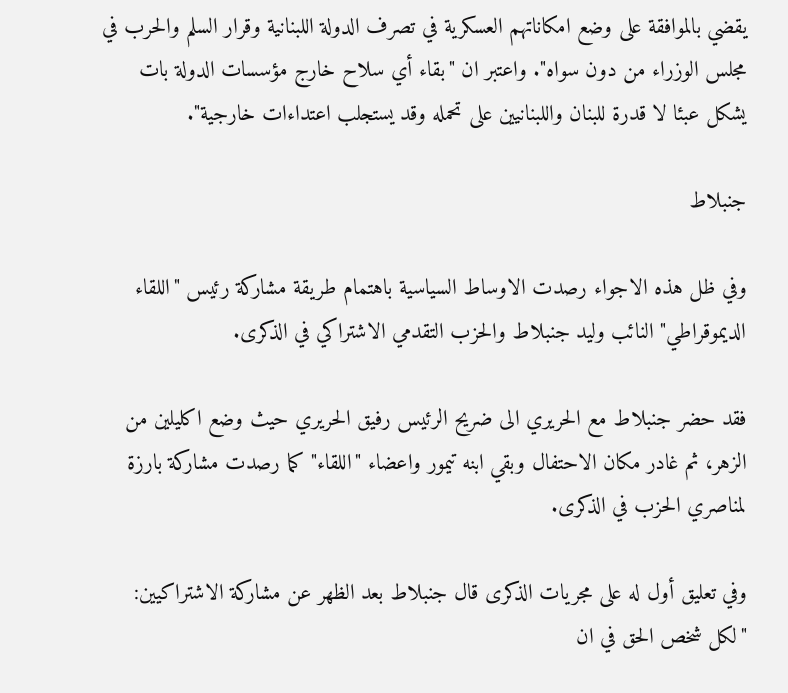يقضي بالموافقة على وضع امكاناتهم العسكرية في تصرف الدولة اللبنانية وقرار السلم والحرب في مجلس الوزراء من دون سواه". واعتبر ان "بقاء أي سلاح خارج مؤسسات الدولة بات يشكل عبئا لا قدرة للبنان واللبنانيين على تحمله وقد يستجلب اعتداءات خارجية".

جنبلاط

وفي ظل هذه الاجواء رصدت الاوساط السياسية باهتمام طريقة مشاركة رئيس "اللقاء الديموقراطي" النائب وليد جنبلاط والحزب التقدمي الاشتراكي في الذكرى.

فقد حضر جنبلاط مع الحريري الى ضريح الرئيس رفيق الحريري حيث وضع اكليلين من الزهر، ثم غادر مكان الاحتفال وبقي ابنه تيمور واعضاء "اللقاء" كما رصدت مشاركة بارزة لمناصري الحزب في الذكرى.

وفي تعليق أول له على مجريات الذكرى قال جنبلاط بعد الظهر عن مشاركة الاشتراكيين: "لكل شخص الحق في ان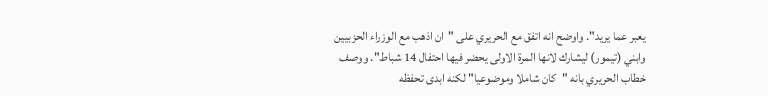يعبر عما يريد". واوضح انه اتفق مع الحريري على "ان اذهب مع الوزراء الحزبيين وابني (تيمور) ليشارك لانها المرة الاولى يحضر فيها احتفال 14 شباط". ووصف خطاب الحريري بانه "كان شاملا وموضوعيا" لكنه ابدى تحفظه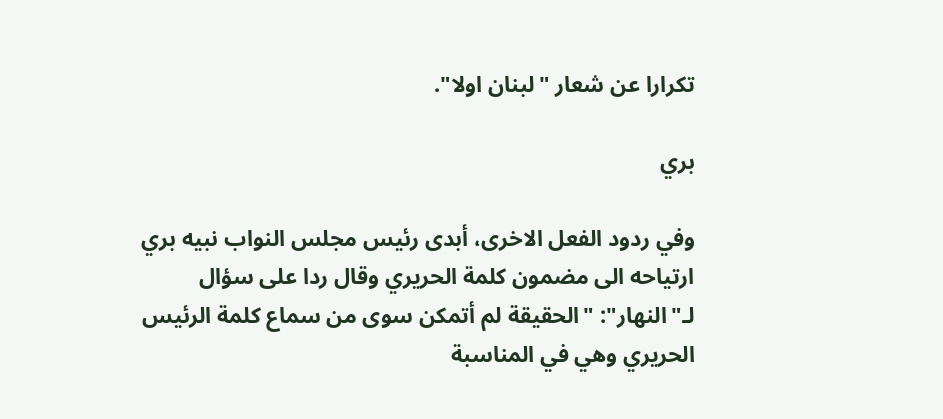تكرارا عن شعار "لبنان اولا".

بري

وفي ردود الفعل الاخرى، أبدى رئيس مجلس النواب نبيه بري ارتياحه الى مضمون كلمة الحريري وقال ردا على سؤال لـ"النهار": "الحقيقة لم أتمكن سوى من سماع كلمة الرئيس الحريري وهي في المناسبة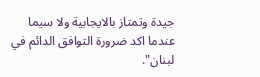جيدة وتمتاز بالايجابية ولا سيما عندما اكد ضرورة التوافق الدائم في لبنان".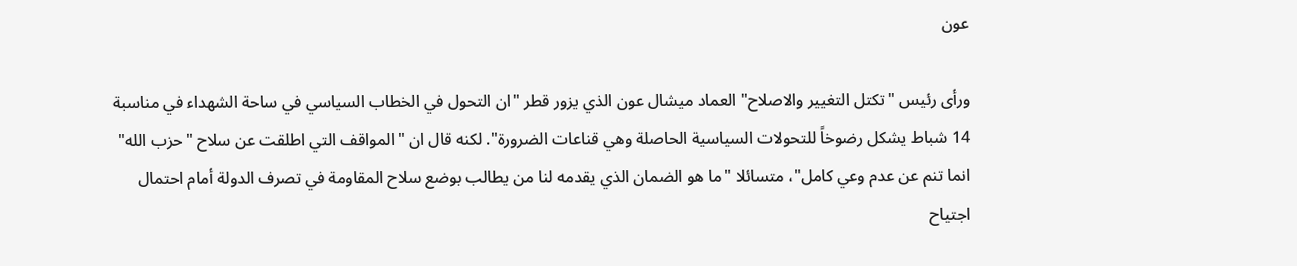عون

ورأى رئيس "تكتل التغيير والاصلاح" العماد ميشال عون الذي يزور قطر "ان التحول في الخطاب السياسي في ساحة الشهداء في مناسبة 14 شباط يشكل رضوخاً للتحولات السياسية الحاصلة وهي قناعات الضرورة". لكنه قال ان "المواقف التي اطلقت عن سلاح "حزب الله" انما تنم عن عدم وعي كامل"، متسائلا "ما هو الضمان الذي يقدمه لنا من يطالب بوضع سلاح المقاومة في تصرف الدولة أمام احتمال اجتياح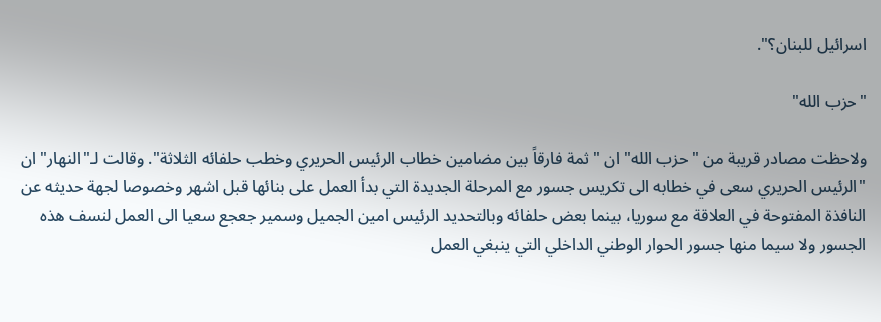اسرائيل للبنان؟".

"حزب الله"

ولاحظت مصادر قريبة من "حزب الله" ان "ثمة فارقاً بين مضامين خطاب الرئيس الحريري وخطب حلفائه الثلاثة". وقالت لـ"النهار" ان "الرئيس الحريري سعى في خطابه الى تكريس جسور مع المرحلة الجديدة التي بدأ العمل على بنائها قبل اشهر وخصوصا لجهة حديثه عن النافذة المفتوحة في العلاقة مع سوريا، بينما بعض حلفائه وبالتحديد الرئيس امين الجميل وسمير جعجع سعيا الى العمل لنسف هذه الجسور ولا سيما منها جسور الحوار الوطني الداخلي التي ينبغي العمل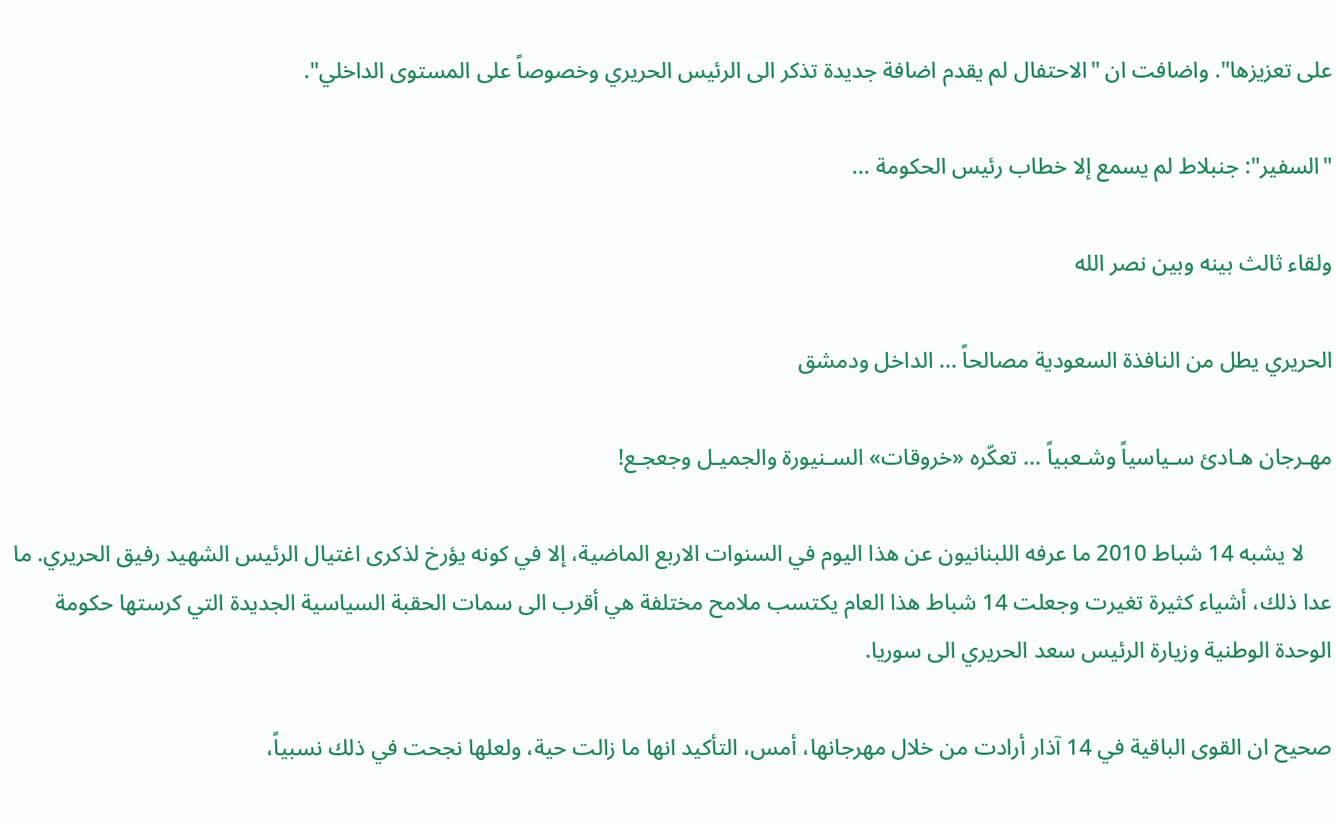على تعزيزها". واضافت ان "الاحتفال لم يقدم اضافة جديدة تذكر الى الرئيس الحريري وخصوصاً على المستوى الداخلي".

"السفير": جنبلاط لم يسمع إلا خطاب رئيس الحكومة ...

ولقاء ثالث بينه وبين نصر الله

الحريري يطل من النافذة السعودية مصالحاً ... الداخل ودمشق

مهـرجان هـادئ سـياسياً وشـعبياً ... تعكّره «خروقات» السـنيورة والجميـل وجعجـع!

     لا يشبه 14 شباط 2010 ما عرفه اللبنانيون عن هذا اليوم في السنوات الاربع الماضية، إلا في كونه يؤرخ لذكرى اغتيال الرئيس الشهيد رفيق الحريري. ما عدا ذلك، أشياء كثيرة تغيرت وجعلت 14 شباط هذا العام يكتسب ملامح مختلفة هي أقرب الى سمات الحقبة السياسية الجديدة التي كرستها حكومة الوحدة الوطنية وزيارة الرئيس سعد الحريري الى سوريا.

صحيح ان القوى الباقية في 14 آذار أرادت من خلال مهرجانها، أمس، التأكيد انها ما زالت حية، ولعلها نجحت في ذلك نسبياً،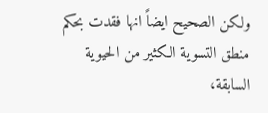ولكن الصحيح ايضاً انها فقدت بحكم منطق التسوية الكثير من الحيوية السابقة،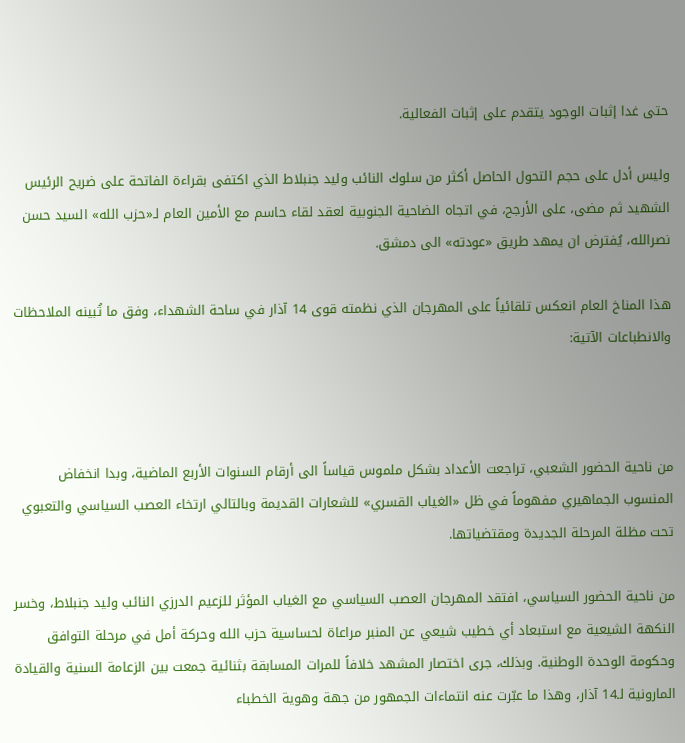حتى غدا إثبات الوجود يتقدم على إثبات الفعالية.

وليس أدل على حجم التحول الحاصل أكثر من سلوك النائب وليد جنبلاط الذي اكتفى بقراءة الفاتحة على ضريح الرئيس الشهيد ثم مضى، على الأرجح، في اتجاه الضاحية الجنوبية لعقد لقاء حاسم مع الأمين العام لـ«حزب الله» السيد حسن نصرالله، يُفترض ان يمهد طريق «عودته» الى دمشق.

هذا المناخ العام انعكس تلقائياً على المهرجان الذي نظمته قوى 14 آذار في ساحة الشهداء، وفق ما تُبينه الملاحظات والانطباعات الآتية:



من ناحية الحضور الشعبي، تراجعت الأعداد بشكل ملموس قياساً الى أرقام السنوات الأربع الماضية، وبدا انخفاض المنسوب الجماهيري مفهوماً في ظل «الغياب القسري» للشعارات القديمة وبالتالي ارتخاء العصب السياسي والتعبوي تحت مظلة المرحلة الجديدة ومقتضياتها.

من ناحية الحضور السياسي، افتقد المهرجان العصب السياسي مع الغياب المؤثر للزعيم الدرزي النائب وليد جنبلاط، وخسر النكهة الشيعية مع استبعاد أي خطيب شيعي عن المنبر مراعاة لحساسية حزب الله وحركة أمل في مرحلة التوافق وحكومة الوحدة الوطنية. وبذلك، جرى اختصار المشهد خلافاً للمرات المسابقة بثنائية جمعت بين الزعامة السنية والقيادة المارونية لـ14 آذار، وهذا ما عبّرت عنه انتماءات الجمهور من جهة وهوية الخطباء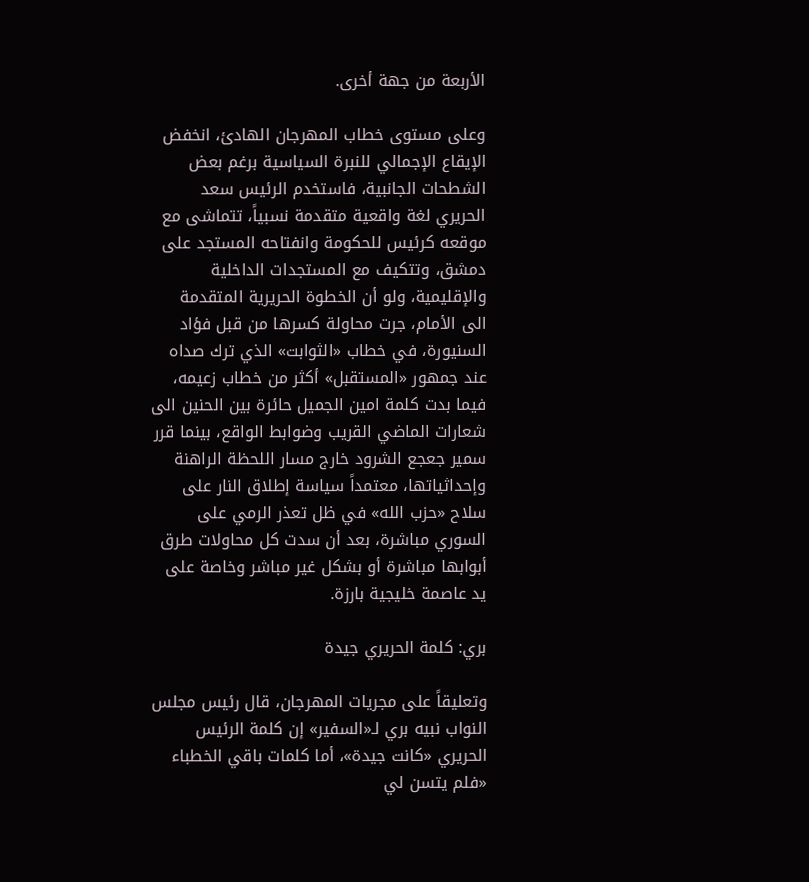الأربعة من جهة أخرى.

وعلى مستوى خطاب المهرجان الهادئ، انخفض الإيقاع الإجمالي للنبرة السياسية برغم بعض الشطحات الجانبية، فاستخدم الرئيس سعد الحريري لغة واقعية متقدمة نسبياً، تتماشى مع موقعه كرئيس للحكومة وانفتاحه المستجد على دمشق، وتتكيف مع المستجدات الداخلية والإقليمية، ولو أن الخطوة الحريرية المتقدمة الى الأمام، جرت محاولة كسرها من قبل فؤاد السنيورة، في خطاب «الثوابت» الذي ترك صداه عند جمهور «المستقبل» أكثر من خطاب زعيمه، فيما بدت كلمة امين الجميل حائرة بين الحنين الى شعارات الماضي القريب وضوابط الواقع، بينما قرر سمير جعجع الشرود خارج مسار اللحظة الراهنة وإحداثياتها، معتمداً سياسة إطلاق النار على سلاح «حزب الله» في ظل تعذر الرمي على السوري مباشرة، بعد أن سدت كل محاولات طرق أبوابها مباشرة أو بشكل غير مباشر وخاصة على يد عاصمة خليجية بارزة.

بري: كلمة الحريري جيدة

وتعليقاً على مجريات المهرجان، قال رئيس مجلس النواب نبيه بري لـ«السفير» إن كلمة الرئيس الحريري «كانت جيدة»، أما كلمات باقي الخطباء «فلم يتسن لي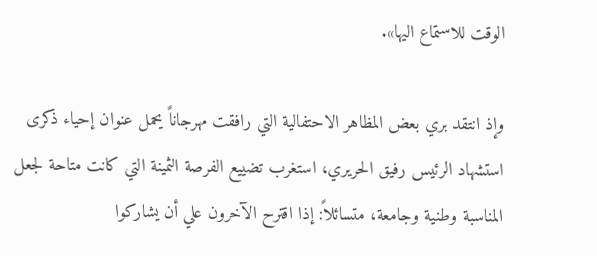الوقت للاستماع اليها».

وإذ انتقد بري بعض المظاهر الاحتفالية التي رافقت مهرجاناً يحمل عنوان إحياء ذكرى استشهاد الرئيس رفيق الحريري، استغرب تضييع الفرصة الثمينة التي كانت متاحة لجعل المناسبة وطنية وجامعة، متسائلاً: إذا اقترح الآخرون علي أن يشاركوا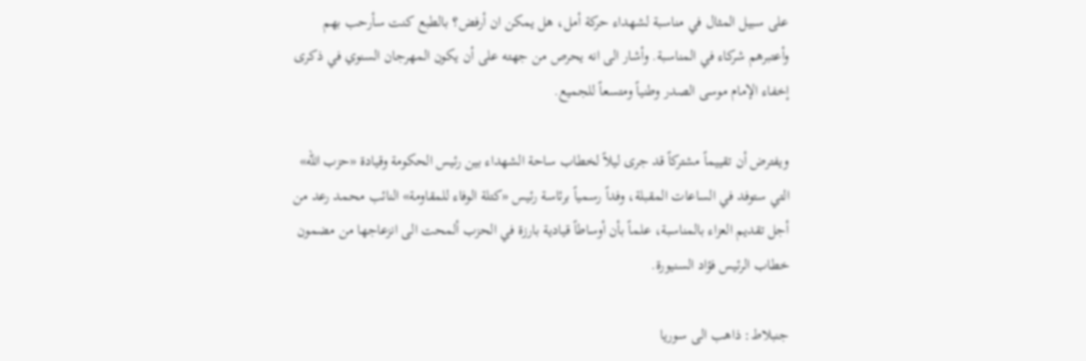على سبيل المثال في مناسبة لشهداء حركة أمل، هل يمكن ان أرفض؟ بالطبع كنت سأرحب بهم وأعتبرهم شركاء في المناسبة. وأشار الى انه يحرص من جهته على أن يكون المهرجان السنوي في ذكرى إخفاء الإمام موسى الصدر وطنياً ومتسعاً للجميع.

ويفترض أن تقييماً مشتركاً قد جرى ليلاً لخطاب ساحة الشهداء بين رئيس الحكومة وقيادة «حزب الله» التي ستوفد في الساعات المقبلة، وفداً رسمياً برئاسة رئيس «كتلة الوفاء للمقاومة» النائب محمد رعد من أجل تقديم العزاء بالمناسبة، علماً بأن أوساطاً قيادية بارزة في الحزب ألمحت الى انزعاجها من مضمون خطاب الرئيس فؤاد السنيورة.

جنبلاط: ذاهب الى سوريا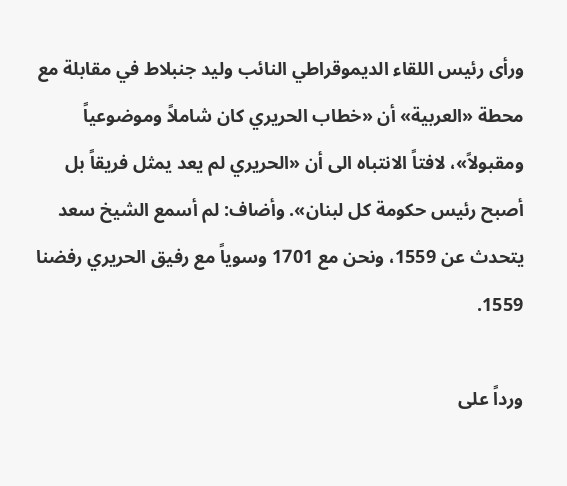ورأى رئيس اللقاء الديموقراطي النائب وليد جنبلاط في مقابلة مع محطة «العربية» أن «خطاب الحريري كان شاملاً وموضوعياً ومقبولاً»، لافتاً الانتباه الى أن «الحريري لم يعد يمثل فريقاً بل أصبح رئيس حكومة كل لبنان». وأضاف: لم أسمع الشيخ سعد يتحدث عن 1559، ونحن مع 1701 وسوياً مع رفيق الحريري رفضنا 1559.

ورداً على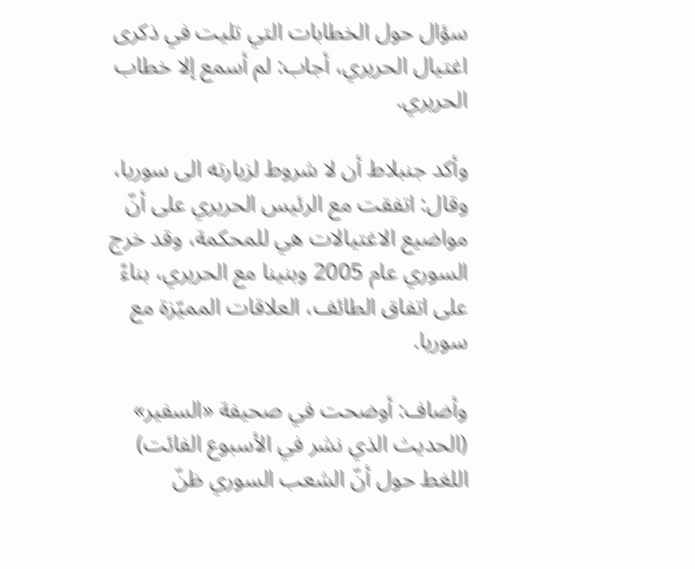سؤال حول الخطابات التي تليت في ذكرى اغتيال الحريري، أجاب: لم أسمع إلا خطاب الحريري.

وأكد جنبلاط أن لا شروط لزيارته الى سوريا، وقال: اتفقت مع الرئيس الحريري على أنّ مواضيع الاغتيالات هي للمحكمة، وقد خرج السوري عام 2005 وبنينا مع الحريري، بناءً على اتفاق الطائف، العلاقات المميّزة مع سوريا.

وأضاف: أوضحت في صحيفة «السفير» (الحديث الذي نشر في الأسبوع الفائت) اللغط حول أنّ الشعب السوري ظنّ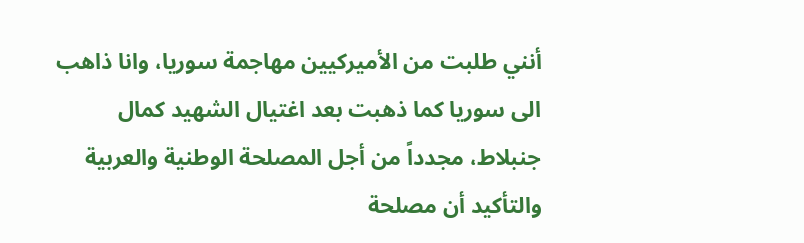أنني طلبت من الأميركيين مهاجمة سوريا، وانا ذاهب الى سوريا كما ذهبت بعد اغتيال الشهيد كمال جنبلاط، مجدداً من أجل المصلحة الوطنية والعربية والتأكيد أن مصلحة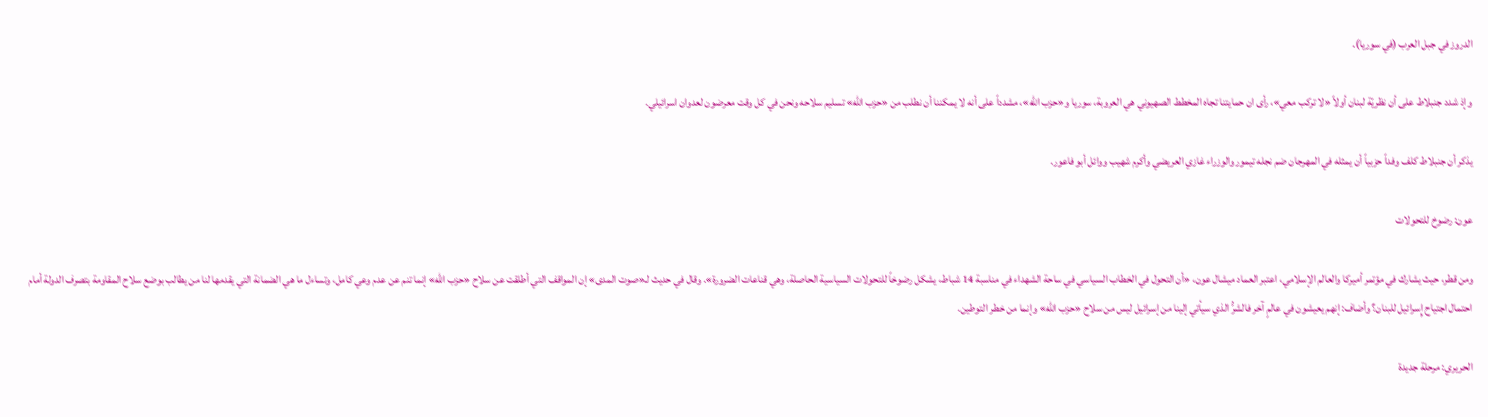الدروز في جبل العرب (في سوريا).

وإذ شدد جنبلاط على أن نظريّة لبنان أولاً «لا تركب معي»، رأى ان حمايتنا تجاه المخطط الصهيوني هي العروبة، سوريا و«حزب الله»، مشدداً على أنه لا يمكننا أن نطلب من «حزب الله» تسليم سلاحه ونحن في كل وقت معرضون لعدوان اسرائيلي.

يذكر أن جنبلاط كلف وفداً حزبياً أن يمثله في المهرجان ضم نجله تيمور والوزراء غازي العريضي وأكرم شهيب ووائل أبو فاعور.

عون: رضوخ للتحولات

ومن قطر، حيث يشارك في مؤتمر أميركا والعالم الإسلامي، اعتبر العماد ميشال عون، «أن التحول في الخطاب السياسي في ساحة الشهداء في مناسبة 14 شباط، يشكل رضوخاً للتحولات السياسية الحاصلة، وهي قناعات الضرورة». وقال في حديث لـ«صوت المدى» إن المواقف التي أطلقت عن سلاح «حزب الله» إنما تنم عن عدم وعي كامل، وتساءل ما هي الضمانة التي يقدمها لنا من يطالب بوضع سلاح المقاومة بتصرف الدولة أمام احتمال اجتياح إٍسرائيل للبنان؟ وأضاف: إنهم يعيشون في عالمٍ آخر فالشرُّ الذي سيأتي إلينا من إسرائيل ليس من سلاح «حزب الله» وإنما من خطر التوطين.

الحريري: مرحلة جديدة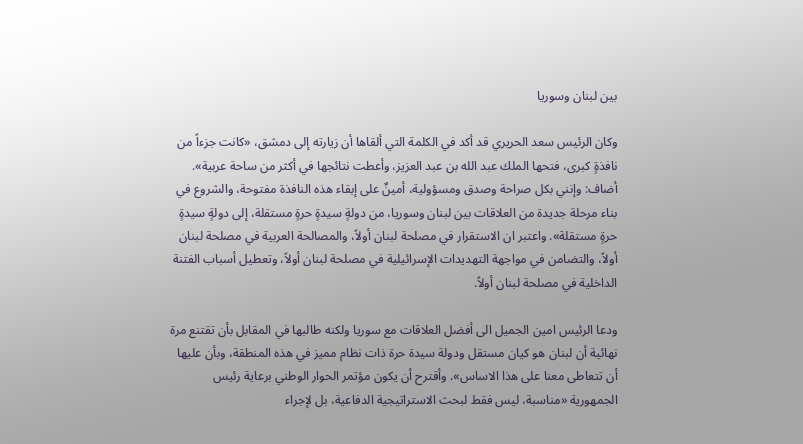بين لبنان وسوريا

وكان الرئيس سعد الحريري قد أكد في الكلمة التي ألقاها أن زيارته إلى دمشق، «كانت جزءاً من نافذةٍ كبرى، فتحها الملك عبد الله بن عبد العزيز، وأعطت نتائجها في أكثر من ساحة عربية». أضاف: وإنني بكل صراحة وصدق ومسؤولية، أمينٌ على إبقاء هذه النافذة مفتوحة، والشروع في بناء مرحلة جديدة من العلاقات بين لبنان وسوريا، من دولةٍ سيدةٍ حرةٍ مستقلة، إلى دولةٍ سيدةٍ حرةٍ مستقلة». واعتبر ان الاستقرار في مصلحة لبنان أولاً، والمصالحة العربية في مصلحة لبنان أولاً، والتضامن في مواجهة التهديدات الإسرائيلية في مصلحة لبنان أولاً، وتعطيل أسباب الفتنة الداخلية في مصلحة لبنان أولاً.

ودعا الرئيس امين الجميل الى أفضل العلاقات مع سوريا ولكنه طالبها في المقابل بأن تقتنع مرة نهائية أن لبنان هو كيان مستقل ودولة سيدة حرة ذات نظام مميز في هذه المنطقة، وبأن عليها أن تتعاطى معنا على هذا الاساس». وأقترح أن يكون مؤتمر الحوار الوطني برعاية رئيس الجمهورية «مناسبة، ليس فقط لبحث الاستراتيجية الدفاعية، بل لإجراء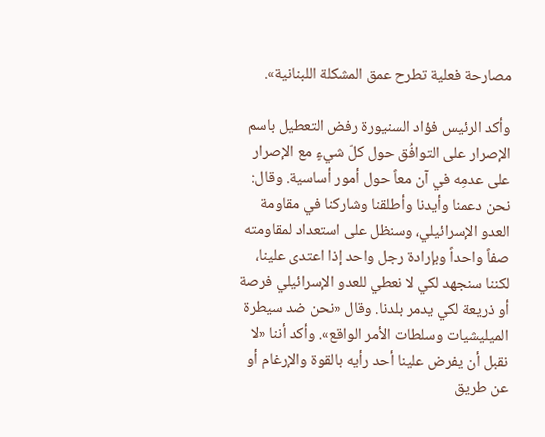مصارحة فعلية تطرح عمق المشكلة اللبنانية».

وأكد الرئيس فؤاد السنيورة رفض التعطيل باسم الإصرار على التوافُق حول كلّ شيءٍ مع الإصرار على عدمِه في آن معاً حول أمور أساسية. وقال: نحن دعمنا وأيدنا وأطلقنا وشاركنا في مقاومة العدو الإسرائيلي، وسنظل على استعداد لمقاومته صفاً واحداً وبإرادة رجل واحد إذا اعتدى علينا، لكننا سنجهد لكي لا نعطي للعدو الإسرائيلي فرصة أو ذريعة لكي يدمر بلدنا. وقال «نحن ضد سيطرة الميليشيات وسلطات الأمر الواقع». وأكد أننا «لا نقبل أن يفرض علينا أحد رأيه بالقوة والإرغام أو عن طريق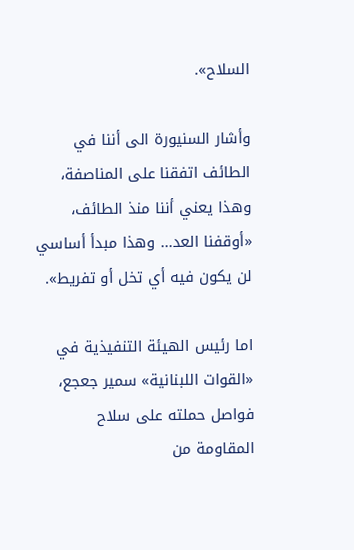السلاح».

وأشار السنيورة الى أننا في الطائف اتفقنا على المناصفة، وهذا يعني أننا منذ الطائف، «أوقفنا العد... وهذا مبدأ أساسي لن يكون فيه أي تخل أو تفريط».

اما رئيس الهيئة التنفيذية في «القوات اللبنانية» سمير جعجع، فواصل حملته على سلاح المقاومة من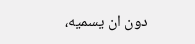دون ان يسميه،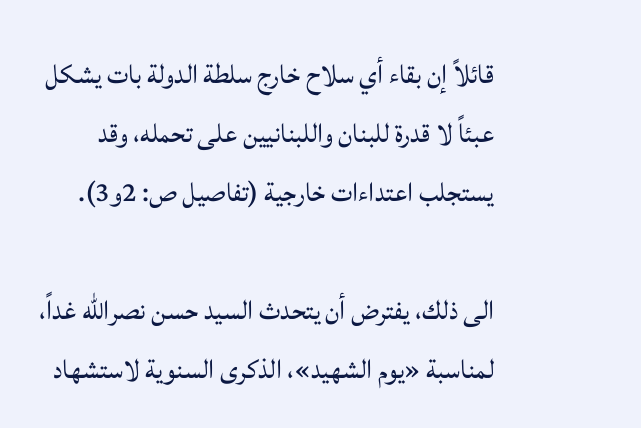قائلاً إن بقاء أي سلاح خارج سلطة الدولة بات يشكل عبئاً لا قدرة للبنان واللبنانيين على تحمله، وقد يستجلب اعتداءات خارجية (تفاصيل ص: 2و3).

الى ذلك، يفترض أن يتحدث السيد حسن نصرالله غداً، لمناسبة «يوم الشهيد»، الذكرى السنوية لاستشهاد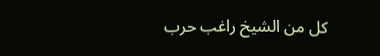كل من الشيخ راغب حرب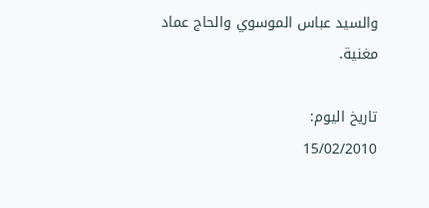والسيد عباس الموسوي والحاج عماد مغنية.

تاريخ اليوم:
15/02/2010